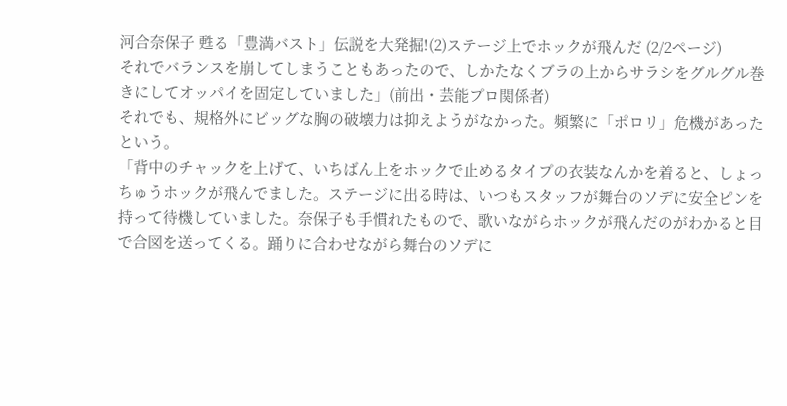河合奈保子 甦る「豊満バスト」伝説を大発掘!(2)ステージ上でホックが飛んだ (2/2ページ)
それでバランスを崩してしまうこともあったので、しかたなくブラの上からサラシをグルグル巻きにしてオッパイを固定していました」(前出・芸能プロ関係者)
それでも、規格外にビッグな胸の破壊力は抑えようがなかった。頻繁に「ポロリ」危機があったという。
「背中のチャックを上げて、いちばん上をホックで止めるタイプの衣装なんかを着ると、しょっちゅうホックが飛んでました。ステージに出る時は、いつもスタッフが舞台のソデに安全ピンを持って待機していました。奈保子も手慣れたもので、歌いながらホックが飛んだのがわかると目で合図を送ってくる。踊りに合わせながら舞台のソデに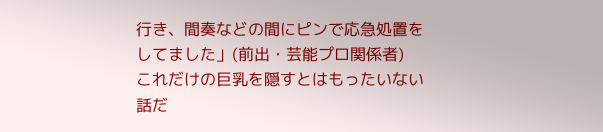行き、間奏などの間にピンで応急処置をしてました」(前出・芸能プロ関係者)
これだけの巨乳を隠すとはもったいない話だ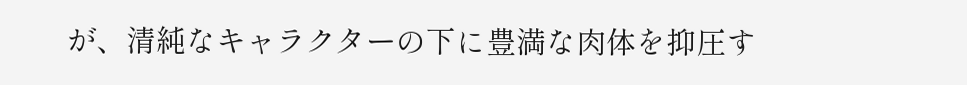が、清純なキャラクターの下に豊満な肉体を抑圧す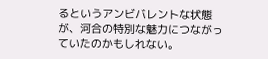るというアンビバレントな状態が、河合の特別な魅力につながっていたのかもしれない。